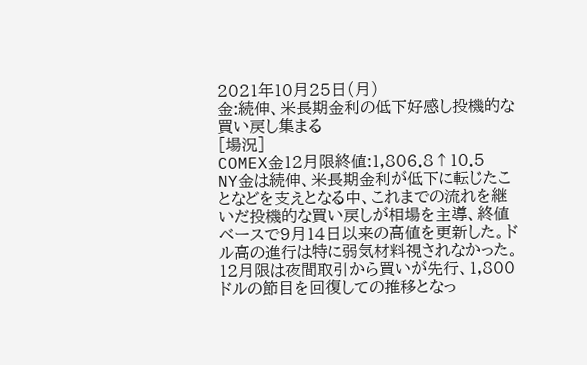2021年10月25日(月)
金:続伸、米長期金利の低下好感し投機的な買い戻し集まる
[場況]
COMEX金12月限終値:1,806.8↑10.5
NY金は続伸、米長期金利が低下に転じたことなどを支えとなる中、これまでの流れを継いだ投機的な買い戻しが相場を主導、終値ベースで9月14日以来の高値を更新した。ドル高の進行は特に弱気材料視されなかった。12月限は夜間取引から買いが先行、1,800ドルの節目を回復しての推移となっ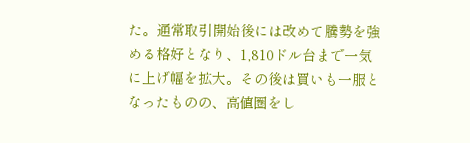た。通常取引開始後には改めて騰勢を強める格好となり、1,810ドル台まで一気に上げ幅を拡大。その後は買いも一服となったものの、高値圏をし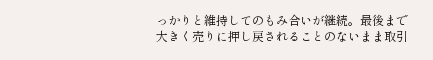っかりと維持してのもみ合いが継続。最後まで大きく売りに押し戻されることのないまま取引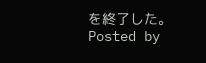を終了した。
Posted by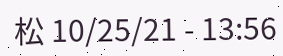松 10/25/21 - 13:56